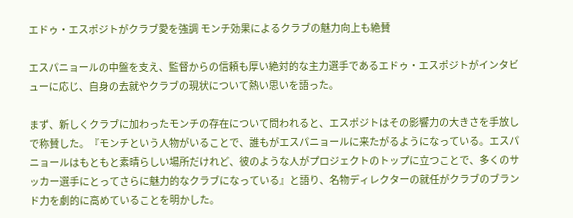エドゥ・エスポジトがクラブ愛を強調 モンチ効果によるクラブの魅力向上も絶賛

エスパニョールの中盤を支え、監督からの信頼も厚い絶対的な主力選手であるエドゥ・エスポジトがインタビューに応じ、自身の去就やクラブの現状について熱い思いを語った。

まず、新しくクラブに加わったモンチの存在について問われると、エスポジトはその影響力の大きさを手放しで称賛した。『モンチという人物がいることで、誰もがエスパニョールに来たがるようになっている。エスパニョールはもともと素晴らしい場所だけれど、彼のような人がプロジェクトのトップに立つことで、多くのサッカー選手にとってさらに魅力的なクラブになっている』と語り、名物ディレクターの就任がクラブのブランド力を劇的に高めていることを明かした。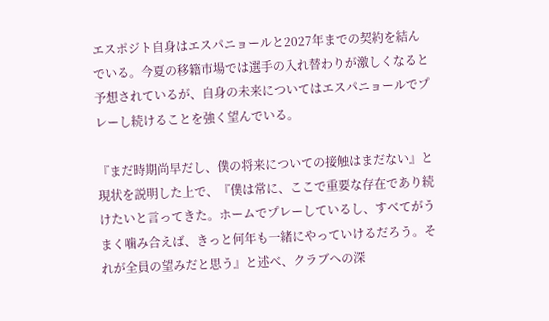エスポジト自身はエスパニョールと2027年までの契約を結んでいる。今夏の移籍市場では選手の入れ替わりが激しくなると予想されているが、自身の未来についてはエスパニョールでプレーし続けることを強く望んでいる。

『まだ時期尚早だし、僕の将来についての接触はまだない』と現状を説明した上で、『僕は常に、ここで重要な存在であり続けたいと言ってきた。ホームでプレーしているし、すべてがうまく噛み合えば、きっと何年も一緒にやっていけるだろう。それが全員の望みだと思う』と述べ、クラブへの深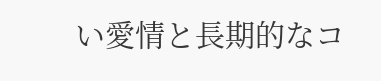い愛情と長期的なコ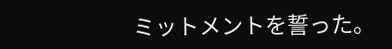ミットメントを誓った。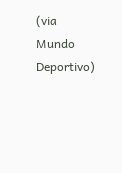(via Mundo Deportivo)